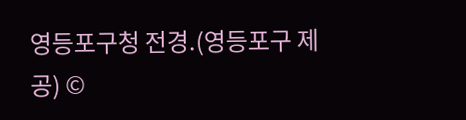영등포구청 전경.(영등포구 제공) ©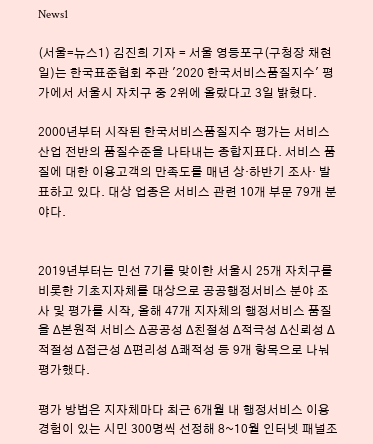News1

(서울=뉴스1) 김진희 기자 = 서울 영등포구(구청장 채현일)는 한국표준협회 주관 '2020 한국서비스품질지수' 평가에서 서울시 자치구 중 2위에 올랐다고 3일 밝혔다.

2000년부터 시작된 한국서비스품질지수 평가는 서비스 산업 전반의 품질수준을 나타내는 종합지표다. 서비스 품질에 대한 이용고객의 만족도를 매년 상·하반기 조사· 발표하고 있다. 대상 업종은 서비스 관련 10개 부문 79개 분야다.


2019년부터는 민선 7기를 맞이한 서울시 25개 자치구를 비롯한 기초지자체를 대상으로 공공행정서비스 분야 조사 및 평가를 시작, 올해 47개 지자체의 행정서비스 품질을 Δ본원적 서비스 Δ공공성 Δ친절성 Δ적극성 Δ신뢰성 Δ적절성 Δ접근성 Δ편리성 Δ쾌적성 등 9개 항목으로 나눠 평가했다.

평가 방법은 지자체마다 최근 6개월 내 행정서비스 이용 경험이 있는 시민 300명씩 선정해 8~10월 인터넷 패널조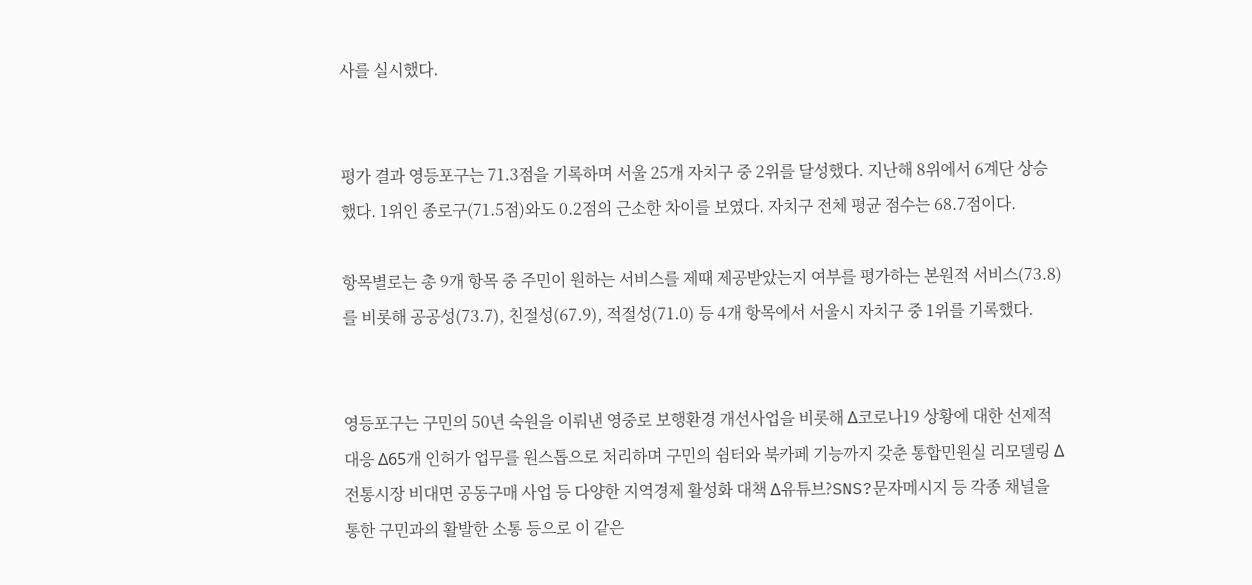사를 실시했다.


평가 결과 영등포구는 71.3점을 기록하며 서울 25개 자치구 중 2위를 달성했다. 지난해 8위에서 6계단 상승했다. 1위인 종로구(71.5점)와도 0.2점의 근소한 차이를 보였다. 자치구 전체 평균 점수는 68.7점이다.

항목별로는 총 9개 항목 중 주민이 원하는 서비스를 제때 제공받았는지 여부를 평가하는 본원적 서비스(73.8)를 비롯해 공공성(73.7), 친절성(67.9), 적절성(71.0) 등 4개 항목에서 서울시 자치구 중 1위를 기록했다.


영등포구는 구민의 50년 숙원을 이뤄낸 영중로 보행환경 개선사업을 비롯해 Δ코로나19 상황에 대한 선제적 대응 Δ65개 인허가 업무를 원스톱으로 처리하며 구민의 쉼터와 북카페 기능까지 갖춘 통합민원실 리모델링 Δ전통시장 비대면 공동구매 사업 등 다양한 지역경제 활성화 대책 Δ유튜브?SNS?문자메시지 등 각종 채널을 통한 구민과의 활발한 소통 등으로 이 같은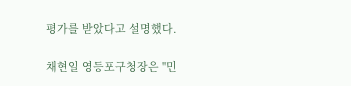평가를 받았다고 설명했다.

채현일 영등포구청장은 "민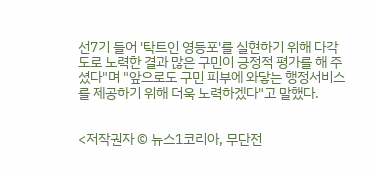선7기 들어 '탁트인 영등포'를 실현하기 위해 다각도로 노력한 결과 많은 구민이 긍정적 평가를 해 주셨다"며 "앞으로도 구민 피부에 와닿는 행정서비스를 제공하기 위해 더욱 노력하겠다"고 말했다.


<저작권자 © 뉴스1코리아, 무단전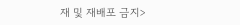재 및 재배포 금지>